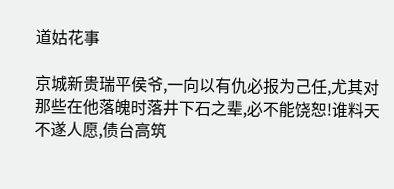道姑花事

京城新贵瑞平侯爷,一向以有仇必报为己任,尤其对那些在他落魄时落井下石之辈,必不能饶恕!谁料天不遂人愿,债台高筑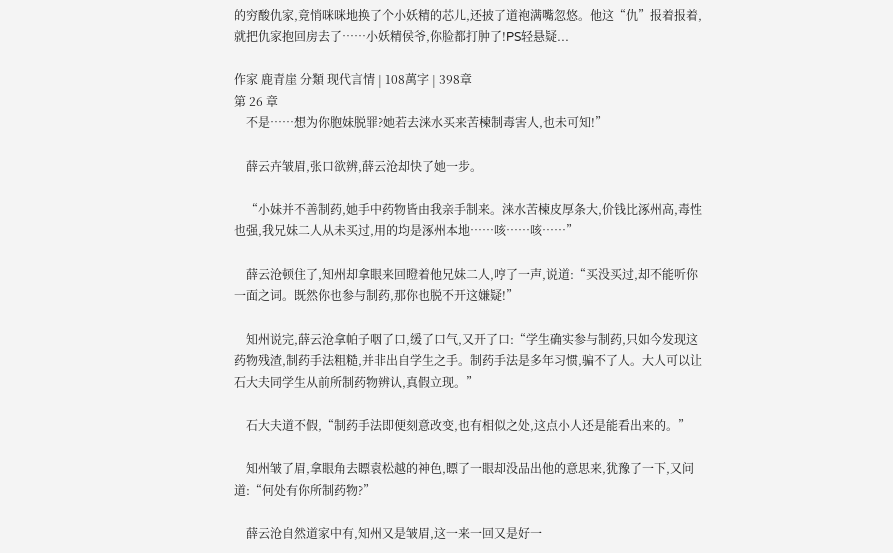的穷酸仇家,竟悄咪咪地换了个小妖精的芯儿,还披了道袍满嘴忽悠。他这“仇”报着报着,就把仇家抱回房去了……小妖精侯爷,你脸都打肿了!PS轻悬疑...

作家 鹿青崖 分類 现代言情 | 108萬字 | 398章
第 26 章
    不是……想为你胞妹脱罪?她若去涞水买来苦楝制毒害人,也未可知!”

    薛云卉皱眉,张口欲辨,薛云沧却快了她一步。

    “小妹并不善制药,她手中药物皆由我亲手制来。涞水苦楝皮厚条大,价钱比涿州高,毒性也强,我兄妹二人从未买过,用的均是涿州本地……咳……咳……”

    薛云沧顿住了,知州却拿眼来回瞪着他兄妹二人,哼了一声,说道:“买没买过,却不能听你一面之词。既然你也参与制药,那你也脱不开这嫌疑!”

    知州说完,薛云沧拿帕子咽了口,缓了口气,又开了口:“学生确实参与制药,只如今发现这药物残渣,制药手法粗糙,并非出自学生之手。制药手法是多年习惯,骗不了人。大人可以让石大夫同学生从前所制药物辨认,真假立现。”

    石大夫道不假,“制药手法即便刻意改变,也有相似之处,这点小人还是能看出来的。”

    知州皱了眉,拿眼角去瞟袁松越的神色,瞟了一眼却没品出他的意思来,犹豫了一下,又问道:“何处有你所制药物?”

    薛云沧自然道家中有,知州又是皱眉,这一来一回又是好一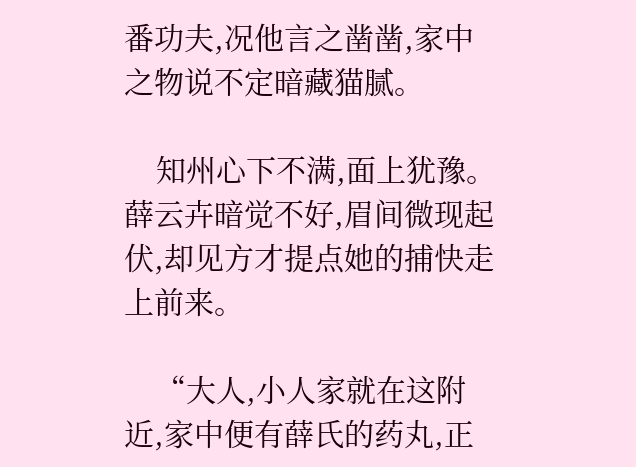番功夫,况他言之凿凿,家中之物说不定暗藏猫腻。

    知州心下不满,面上犹豫。薛云卉暗觉不好,眉间微现起伏,却见方才提点她的捕快走上前来。

    “大人,小人家就在这附近,家中便有薛氏的药丸,正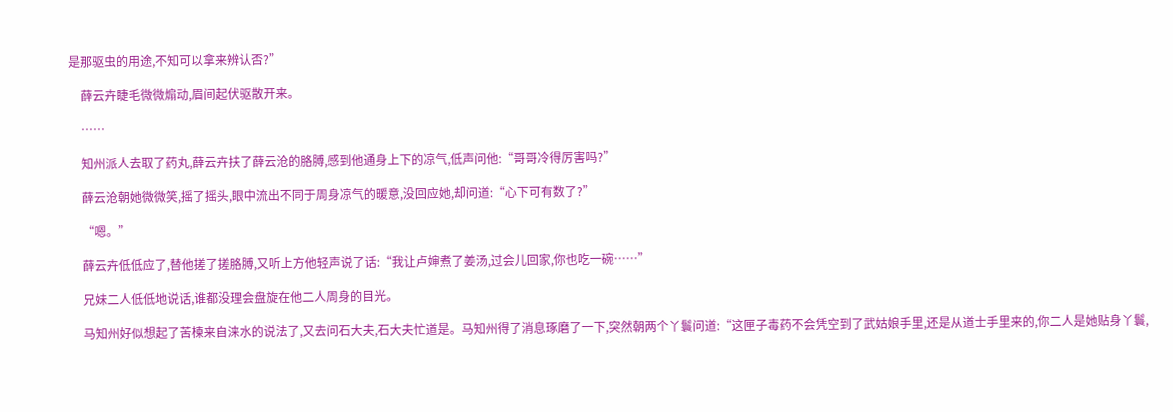是那驱虫的用途,不知可以拿来辨认否?”

    薛云卉睫毛微微煽动,眉间起伏驱散开来。

    ……

    知州派人去取了药丸,薛云卉扶了薛云沧的胳膊,感到他通身上下的凉气,低声问他:“哥哥冷得厉害吗?”

    薛云沧朝她微微笑,摇了摇头,眼中流出不同于周身凉气的暖意,没回应她,却问道:“心下可有数了?”

    “嗯。”

    薛云卉低低应了,替他搓了搓胳膊,又听上方他轻声说了话:“我让卢婶煮了姜汤,过会儿回家,你也吃一碗……”

    兄妹二人低低地说话,谁都没理会盘旋在他二人周身的目光。

    马知州好似想起了苦楝来自涞水的说法了,又去问石大夫,石大夫忙道是。马知州得了消息琢磨了一下,突然朝两个丫鬟问道:“这匣子毒药不会凭空到了武姑娘手里,还是从道士手里来的,你二人是她贴身丫鬟,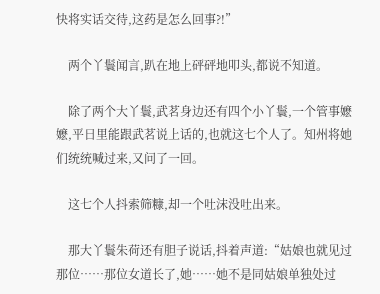快将实话交待,这药是怎么回事?!”

    两个丫鬟闻言,趴在地上砰砰地叩头,都说不知道。

    除了两个大丫鬟,武茗身边还有四个小丫鬟,一个管事嬷嬷,平日里能跟武茗说上话的,也就这七个人了。知州将她们统统喊过来,又问了一回。

    这七个人抖索筛糠,却一个吐沫没吐出来。

    那大丫鬟朱荷还有胆子说话,抖着声道:“姑娘也就见过那位……那位女道长了,她……她不是同姑娘单独处过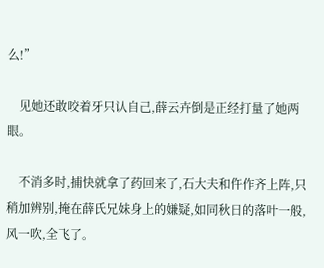么!”

    见她还敢咬着牙只认自己,薛云卉倒是正经打量了她两眼。

    不消多时,捕快就拿了药回来了,石大夫和仵作齐上阵,只稍加辨别,掩在薛氏兄妹身上的嫌疑,如同秋日的落叶一般,风一吹,全飞了。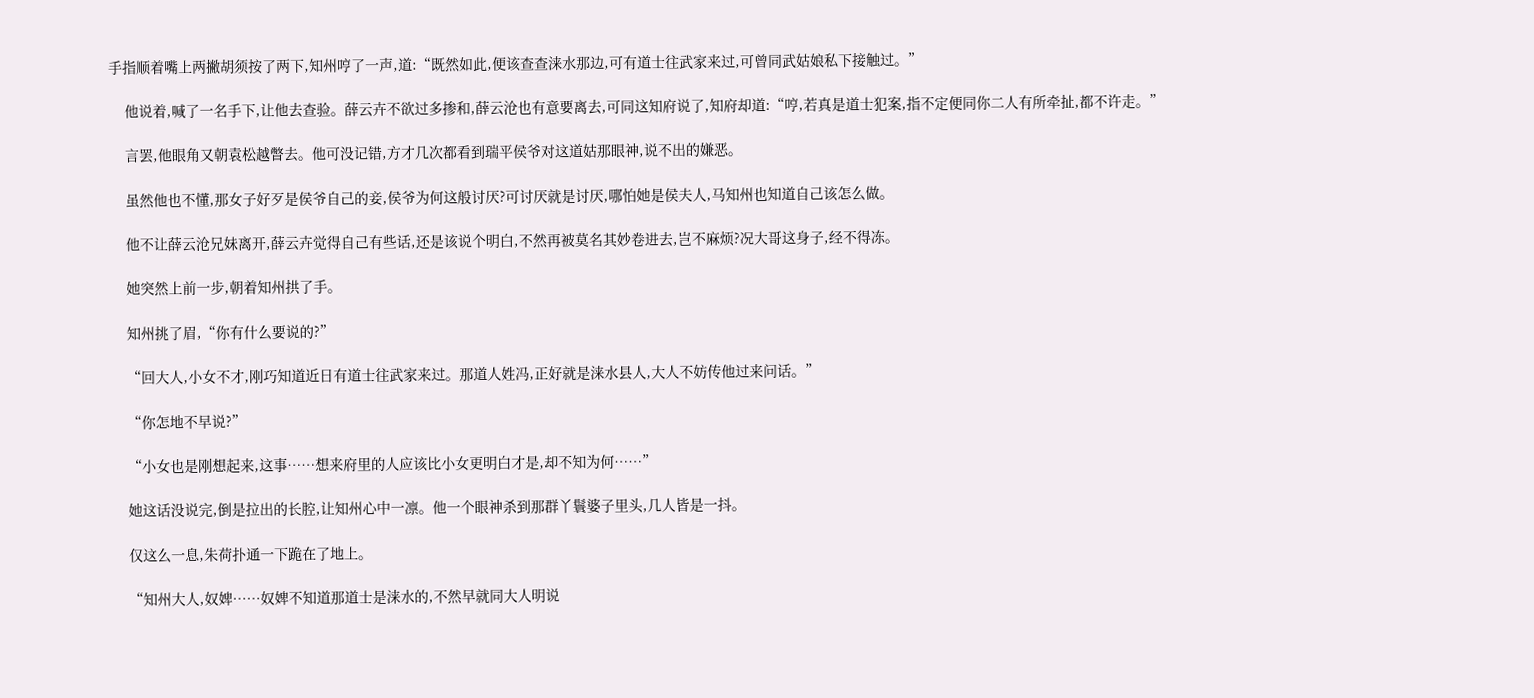手指顺着嘴上两撇胡须按了两下,知州哼了一声,道:“既然如此,便该查查涞水那边,可有道士往武家来过,可曾同武姑娘私下接触过。”

    他说着,喊了一名手下,让他去查验。薛云卉不欲过多掺和,薛云沧也有意要离去,可同这知府说了,知府却道:“哼,若真是道士犯案,指不定便同你二人有所牵扯,都不许走。”

    言罢,他眼角又朝袁松越瞥去。他可没记错,方才几次都看到瑞平侯爷对这道姑那眼神,说不出的嫌恶。

    虽然他也不懂,那女子好歹是侯爷自己的妾,侯爷为何这般讨厌?可讨厌就是讨厌,哪怕她是侯夫人,马知州也知道自己该怎么做。

    他不让薛云沧兄妹离开,薛云卉觉得自己有些话,还是该说个明白,不然再被莫名其妙卷进去,岂不麻烦?况大哥这身子,经不得冻。

    她突然上前一步,朝着知州拱了手。

    知州挑了眉,“你有什么要说的?”

    “回大人,小女不才,刚巧知道近日有道士往武家来过。那道人姓冯,正好就是涞水县人,大人不妨传他过来问话。”

    “你怎地不早说?”

    “小女也是刚想起来,这事……想来府里的人应该比小女更明白才是,却不知为何……”

    她这话没说完,倒是拉出的长腔,让知州心中一凛。他一个眼神杀到那群丫鬟婆子里头,几人皆是一抖。

    仅这么一息,朱荷扑通一下跪在了地上。

    “知州大人,奴婢……奴婢不知道那道士是涞水的,不然早就同大人明说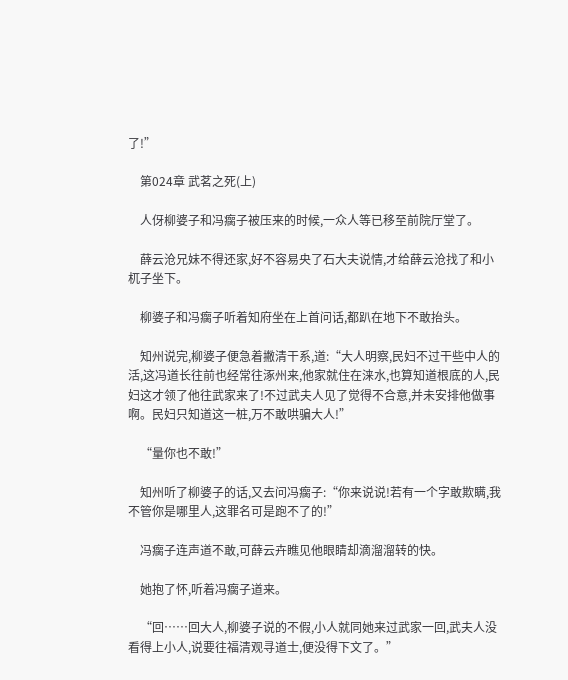了!”

    第024章 武茗之死(上)

    人伢柳婆子和冯瘸子被压来的时候,一众人等已移至前院厅堂了。

    薛云沧兄妹不得还家,好不容易央了石大夫说情,才给薛云沧找了和小杌子坐下。

    柳婆子和冯瘸子听着知府坐在上首问话,都趴在地下不敢抬头。

    知州说完,柳婆子便急着撇清干系,道:“大人明察,民妇不过干些中人的活,这冯道长往前也经常往涿州来,他家就住在涞水,也算知道根底的人,民妇这才领了他往武家来了!不过武夫人见了觉得不合意,并未安排他做事啊。民妇只知道这一桩,万不敢哄骗大人!”

    “量你也不敢!”

    知州听了柳婆子的话,又去问冯瘸子:“你来说说!若有一个字敢欺瞒,我不管你是哪里人,这罪名可是跑不了的!”

    冯瘸子连声道不敢,可薛云卉瞧见他眼睛却滴溜溜转的快。

    她抱了怀,听着冯瘸子道来。

    “回……回大人,柳婆子说的不假,小人就同她来过武家一回,武夫人没看得上小人,说要往福清观寻道士,便没得下文了。”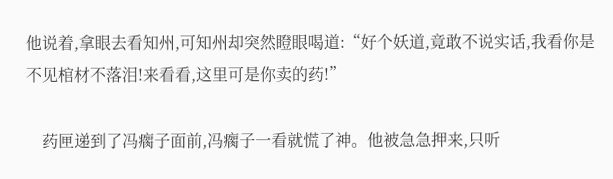他说着,拿眼去看知州,可知州却突然瞪眼喝道:“好个妖道,竟敢不说实话,我看你是不见棺材不落泪!来看看,这里可是你卖的药!”

    药匣递到了冯瘸子面前,冯瘸子一看就慌了神。他被急急押来,只听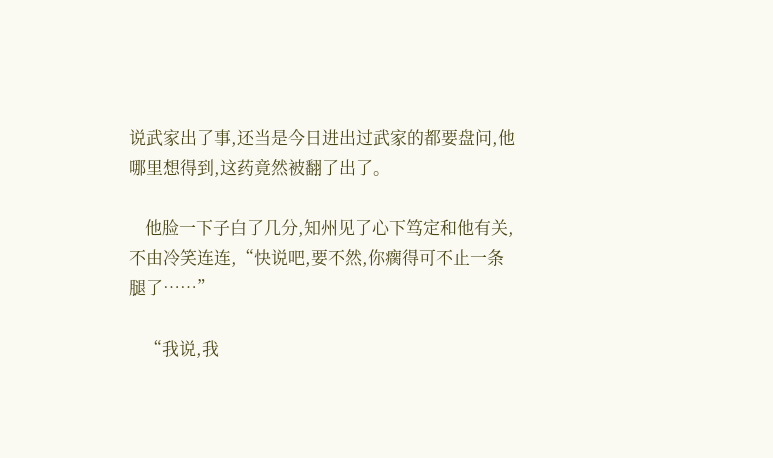说武家出了事,还当是今日进出过武家的都要盘问,他哪里想得到,这药竟然被翻了出了。

    他脸一下子白了几分,知州见了心下笃定和他有关,不由冷笑连连,“快说吧,要不然,你瘸得可不止一条腿了……”

    “我说,我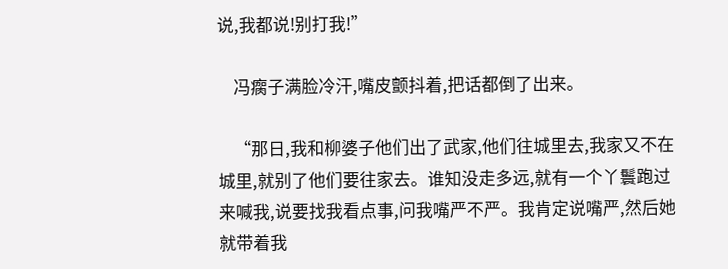说,我都说!别打我!”

    冯瘸子满脸冷汗,嘴皮颤抖着,把话都倒了出来。

    “那日,我和柳婆子他们出了武家,他们往城里去,我家又不在城里,就别了他们要往家去。谁知没走多远,就有一个丫鬟跑过来喊我,说要找我看点事,问我嘴严不严。我肯定说嘴严,然后她就带着我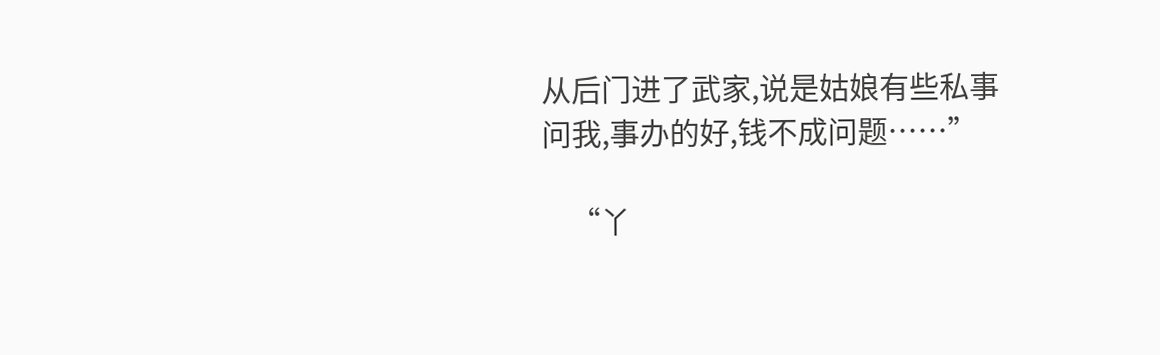从后门进了武家,说是姑娘有些私事问我,事办的好,钱不成问题……”

    “丫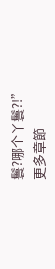鬟?哪个丫鬟?!”
更多章節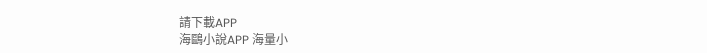請下載APP
海鷗小說APP 海量小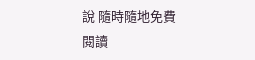說 隨時隨地免費閱讀